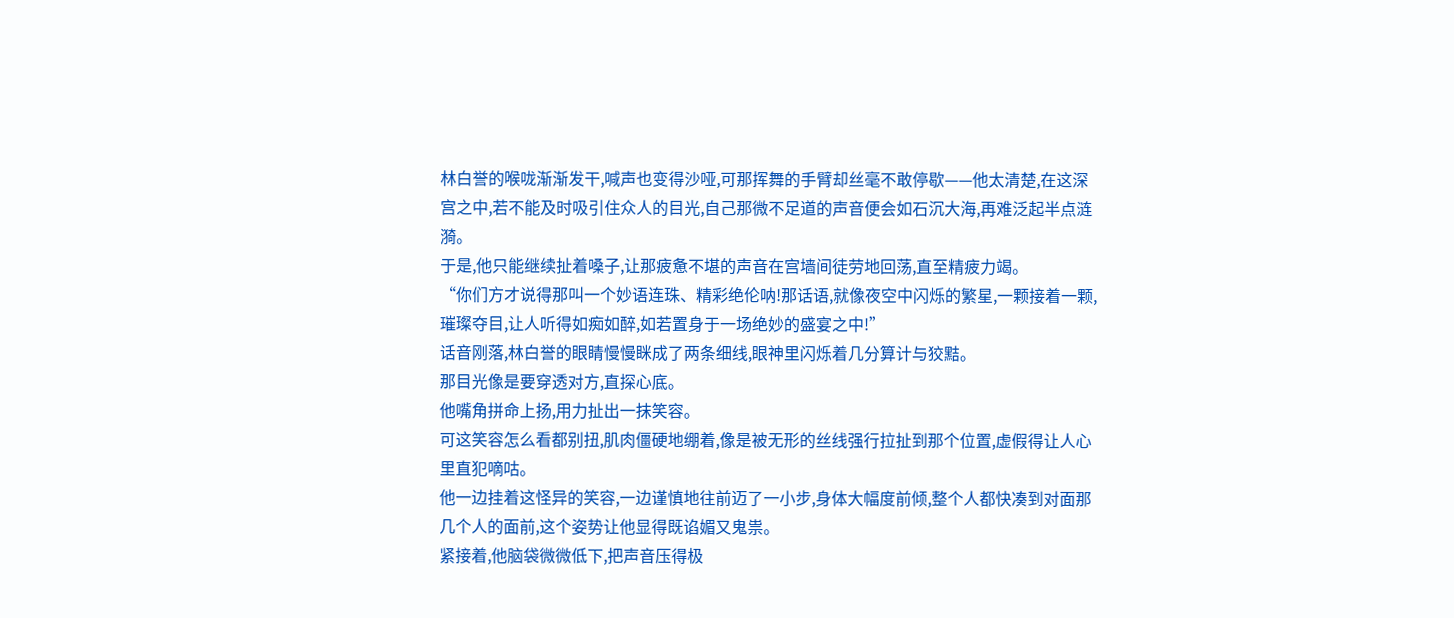林白誉的喉咙渐渐发干,喊声也变得沙哑,可那挥舞的手臂却丝毫不敢停歇——他太清楚,在这深宫之中,若不能及时吸引住众人的目光,自己那微不足道的声音便会如石沉大海,再难泛起半点涟漪。
于是,他只能继续扯着嗓子,让那疲惫不堪的声音在宫墙间徒劳地回荡,直至精疲力竭。
“你们方才说得那叫一个妙语连珠、精彩绝伦呐!那话语,就像夜空中闪烁的繁星,一颗接着一颗,璀璨夺目,让人听得如痴如醉,如若置身于一场绝妙的盛宴之中!”
话音刚落,林白誉的眼睛慢慢眯成了两条细线,眼神里闪烁着几分算计与狡黠。
那目光像是要穿透对方,直探心底。
他嘴角拼命上扬,用力扯出一抹笑容。
可这笑容怎么看都别扭,肌肉僵硬地绷着,像是被无形的丝线强行拉扯到那个位置,虚假得让人心里直犯嘀咕。
他一边挂着这怪异的笑容,一边谨慎地往前迈了一小步,身体大幅度前倾,整个人都快凑到对面那几个人的面前,这个姿势让他显得既谄媚又鬼祟。
紧接着,他脑袋微微低下,把声音压得极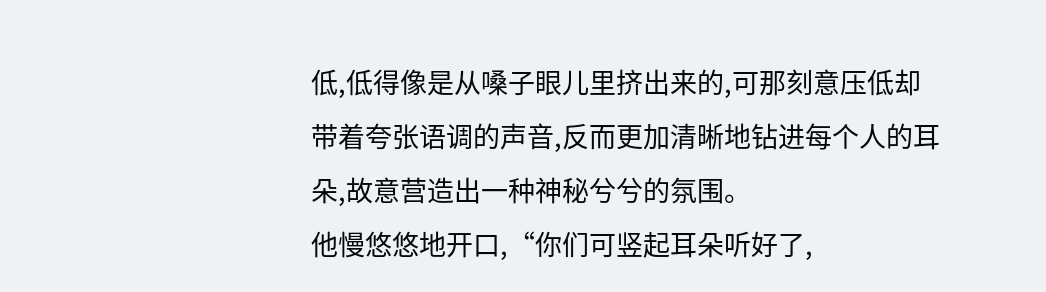低,低得像是从嗓子眼儿里挤出来的,可那刻意压低却带着夸张语调的声音,反而更加清晰地钻进每个人的耳朵,故意营造出一种神秘兮兮的氛围。
他慢悠悠地开口,“你们可竖起耳朵听好了,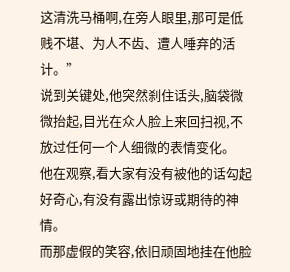这清洗马桶啊,在旁人眼里,那可是低贱不堪、为人不齿、遭人唾弃的活计。”
说到关键处,他突然刹住话头,脑袋微微抬起,目光在众人脸上来回扫视,不放过任何一个人细微的表情变化。
他在观察,看大家有没有被他的话勾起好奇心,有没有露出惊讶或期待的神情。
而那虚假的笑容,依旧顽固地挂在他脸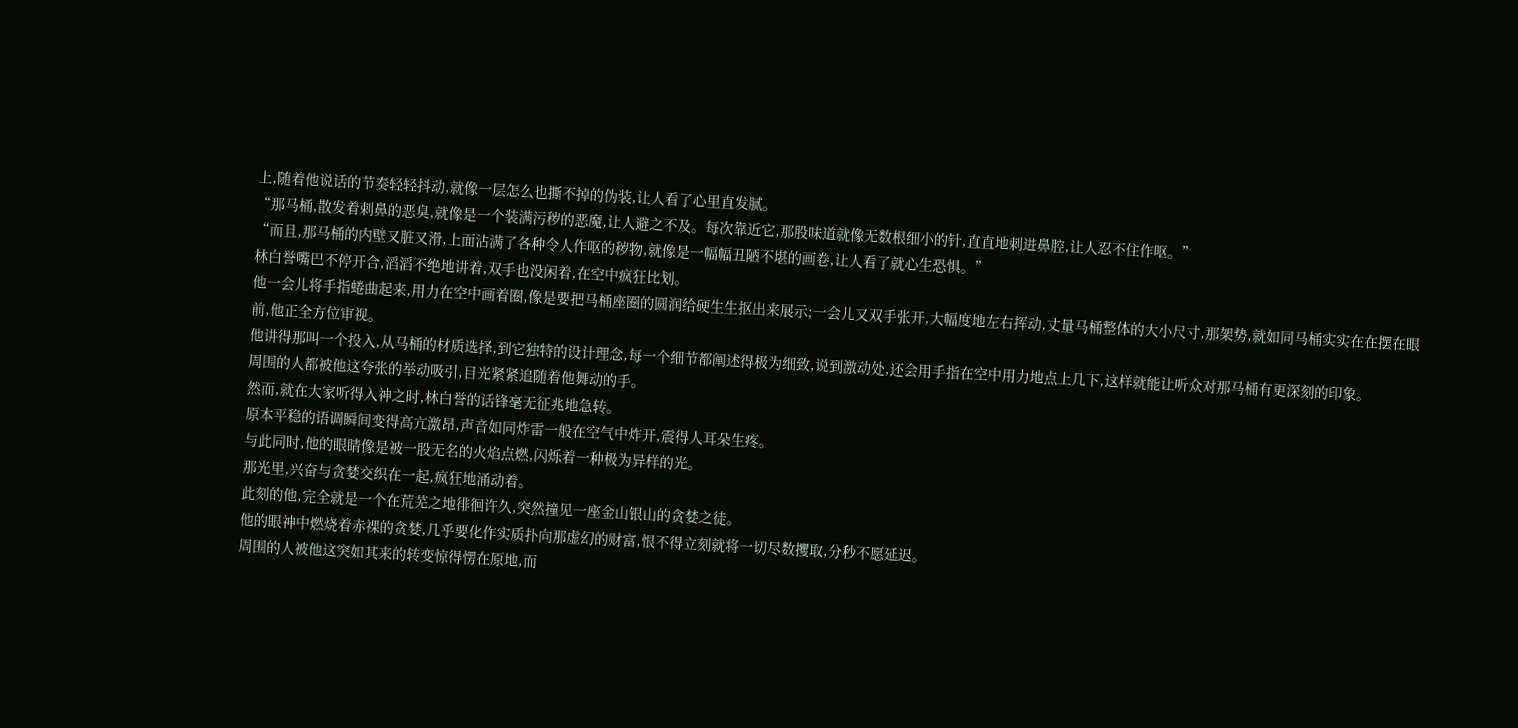上,随着他说话的节奏轻轻抖动,就像一层怎么也撕不掉的伪装,让人看了心里直发腻。
“那马桶,散发着刺鼻的恶臭,就像是一个装满污秽的恶魔,让人避之不及。每次靠近它,那股味道就像无数根细小的针,直直地刺进鼻腔,让人忍不住作呕。”
“而且,那马桶的内壁又脏又滑,上面沾满了各种令人作呕的秽物,就像是一幅幅丑陋不堪的画卷,让人看了就心生恐惧。”
林白誉嘴巴不停开合,滔滔不绝地讲着,双手也没闲着,在空中疯狂比划。
他一会儿将手指蜷曲起来,用力在空中画着圈,像是要把马桶座圈的圆润给硬生生抠出来展示;一会儿又双手张开,大幅度地左右挥动,丈量马桶整体的大小尺寸,那架势,就如同马桶实实在在摆在眼前,他正全方位审视。
他讲得那叫一个投入,从马桶的材质选择,到它独特的设计理念,每一个细节都阐述得极为细致,说到激动处,还会用手指在空中用力地点上几下,这样就能让听众对那马桶有更深刻的印象。
周围的人都被他这夸张的举动吸引,目光紧紧追随着他舞动的手。
然而,就在大家听得入神之时,林白誉的话锋毫无征兆地急转。
原本平稳的语调瞬间变得高亢激昂,声音如同炸雷一般在空气中炸开,震得人耳朵生疼。
与此同时,他的眼睛像是被一股无名的火焰点燃,闪烁着一种极为异样的光。
那光里,兴奋与贪婪交织在一起,疯狂地涌动着。
此刻的他,完全就是一个在荒芜之地徘徊许久,突然撞见一座金山银山的贪婪之徒。
他的眼神中燃烧着赤裸的贪婪,几乎要化作实质扑向那虚幻的财富,恨不得立刻就将一切尽数攫取,分秒不愿延迟。
周围的人被他这突如其来的转变惊得愣在原地,而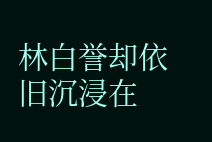林白誉却依旧沉浸在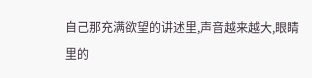自己那充满欲望的讲述里,声音越来越大,眼睛里的